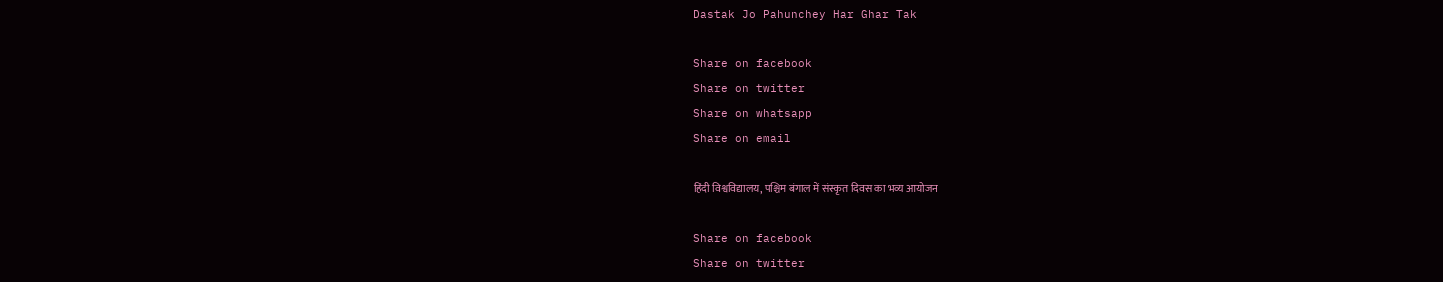Dastak Jo Pahunchey Har Ghar Tak

Share on facebook
Share on twitter
Share on whatsapp
Share on email

हिंदी विश्वविद्यालय, पश्चिम बंगाल में संस्कृत दिवस का भव्य आयोजन

Share on facebook
Share on twitter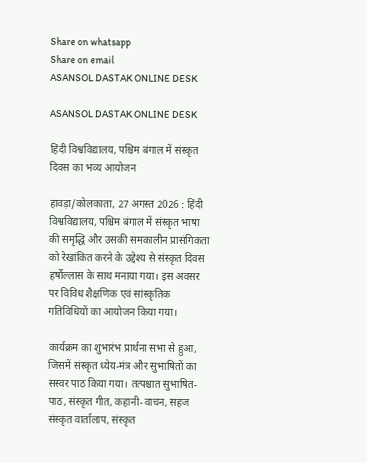Share on whatsapp
Share on email
ASANSOL DASTAK ONLINE DESK

ASANSOL DASTAK ONLINE DESK

हिंदी विश्वविद्यालय, पश्चिम बंगाल में संस्कृत दिवस का भव्य आयोजन

हावड़ा/कोलकाता, 27 अगस्त 2026 : हिंदी विश्वविद्यालय, पश्चिम बंगाल में संस्कृत भाषा की समृद्धि और उसकी समकालीन प्रासंगिकता को रेखांकित करने के उद्देश्य से संस्कृत दिवस हर्षोल्लास के साथ मनाया गया। इस अवसर पर विविध शैक्षणिक एवं सांस्कृतिक गतिविधियों का आयोजन किया गया।

कार्यक्रम का शुभारंभ प्रार्थना सभा से हुआ, जिसमें संस्कृत ध्येय-मंत्र और सुभाषितों का सस्वर पाठ किया गया। तत्पश्चात सुभाषित-पाठ, संस्कृत गीत, कहानी-वाचन, सहज संस्कृत वार्तालाप, संस्कृत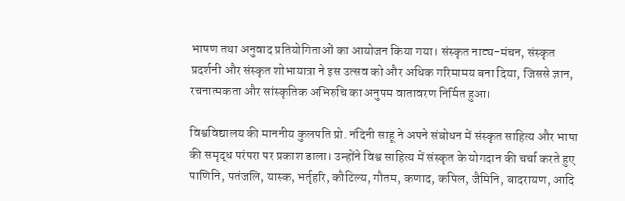भाषण तथा अनुवाद प्रतियोगिताओं का आयोजन किया गया। संस्कृत नाट्य-मंचन, संस्कृत प्रदर्शनी और संस्कृत शोभायात्रा ने इस उत्सव को और अधिक गरिमामय बना दिया, जिससे ज्ञान, रचनात्मकता और सांस्कृतिक अभिरुचि का अनुपम वातावरण निर्मित हुआ।

विश्वविद्यालय की माननीय कुलपति प्रो. नंदिनी साहू ने अपने संबोधन में संस्कृत साहित्य और भाषा की समृद्ध परंपरा पर प्रकाश डाला। उन्होंने विश्व साहित्य में संस्कृत के योगदान की चर्चा करते हुए पाणिनि, पतंजलि, यास्क, भर्तृहरि, कौटिल्य, गौतम, कणाद, कपिल, जैमिनि, बादरायण, आदि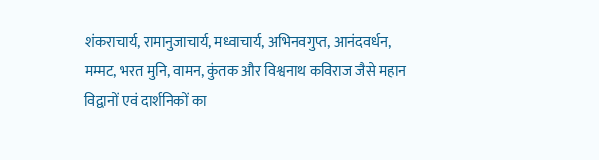शंकराचार्य, रामानुजाचार्य, मध्वाचार्य, अभिनवगुप्त, आनंदवर्धन, मम्मट, भरत मुनि, वामन, कुंतक और विश्वनाथ कविराज जैसे महान विद्वानों एवं दार्शनिकों का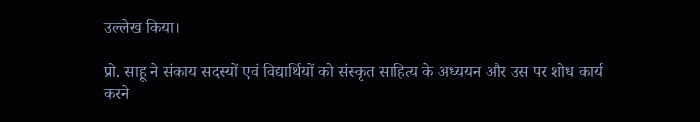उल्लेख किया।

प्रो. साहू ने संकाय सदस्यों एवं विद्यार्थियों को संस्कृत साहित्य के अध्ययन और उस पर शोध कार्य करने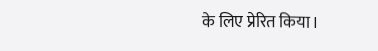के लिए प्रेरित किया।